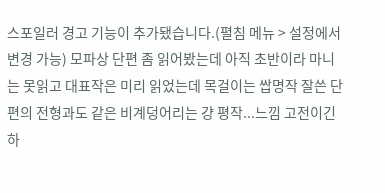스포일러 경고 기능이 추가됐습니다.(펼침 메뉴 > 설정에서 변경 가능) 모파상 단편 좀 읽어봤는데 아직 초반이라 마니는 못읽고 대표작은 미리 읽었는데 목걸이는 쌉명작 잘쓴 단편의 전형과도 같은 비계덩어리는 걍 평작...느낌 고전이긴하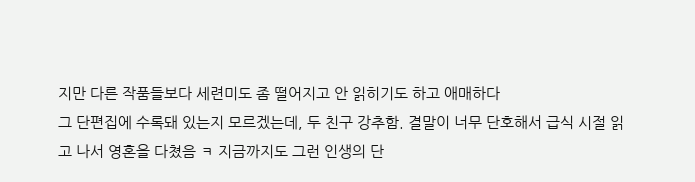지만 다른 작품들보다 세련미도 좀 떨어지고 안 읽히기도 하고 애매하다
그 단편집에 수록돼 있는지 모르겠는데, 두 친구 강추함. 결말이 너무 단호해서 급식 시절 읽고 나서 영혼을 다쳤음 ㅋ 지금까지도 그런 인생의 단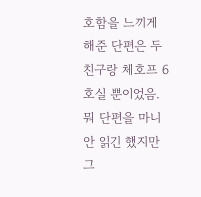호함을 느끼게 해준 단편은 두 친구랑 체호프 6호실 뿐이었음. 뭐 단편을 마니 안 읽긴 했지만 그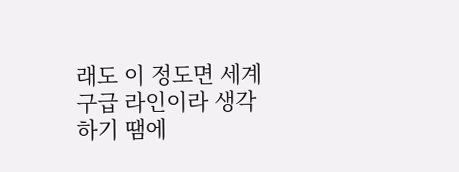래도 이 정도면 세계구급 라인이라 생각하기 땜에